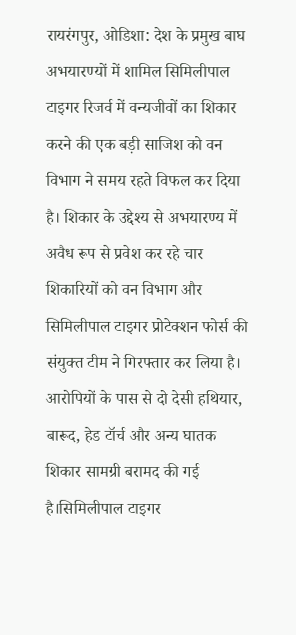रायरंगपुर, ओडिशा: देश के प्रमुख बाघ अभयारण्यों में शामिल सिमिलीपाल टाइगर रिजर्व में वन्यजीवों का शिकार करने की एक बड़ी साजिश को वन विभाग ने समय रहते विफल कर दिया है। शिकार के उद्देश्य से अभयारण्य में अवैध रूप से प्रवेश कर रहे चार शिकारियों को वन विभाग और सिमिलीपाल टाइगर प्रोटेक्शन फोर्स की संयुक्त टीम ने गिरफ्तार कर लिया है। आरोपियों के पास से दो देसी हथियार, बारूद, हेड टॉर्च और अन्य घातक शिकार सामग्री बरामद की गई है।सिमिलीपाल टाइगर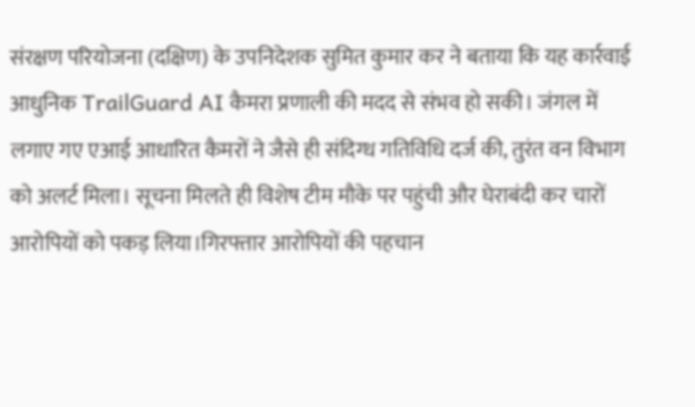संरक्षण परियोजना (दक्षिण) के उपनिदेशक सुमित कुमार कर ने बताया कि यह कार्रवाई आधुनिक TrailGuard AI कैमरा प्रणाली की मदद से संभव हो सकी। जंगल में लगाए गए एआई आधारित कैमरों ने जैसे ही संदिग्ध गतिविधि दर्ज की, तुरंत वन विभाग को अलर्ट मिला। सूचना मिलते ही विशेष टीम मौके पर पहुंची और घेराबंदी कर चारों आरोपियों को पकड़ लिया।गिरफ्तार आरोपियों की पहचान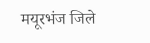मयूरभंज जिले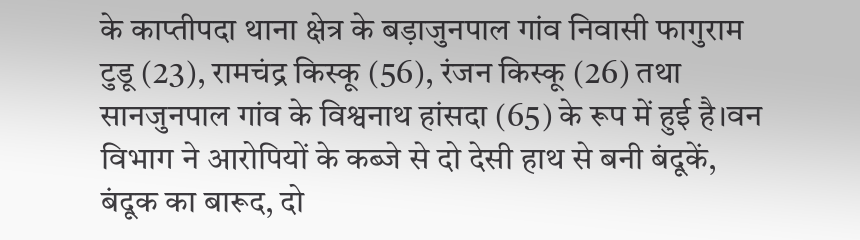के काप्तीपदा थाना क्षेत्र के बड़ाजुनपाल गांव निवासी फागुराम टुडू (23), रामचंद्र किस्कू (56), रंजन किस्कू (26) तथा सानजुनपाल गांव के विश्वनाथ हांसदा (65) के रूप में हुई है।वन विभाग ने आरोपियों के कब्जे से दो देसी हाथ से बनी बंदूकें, बंदूक का बारूद, दो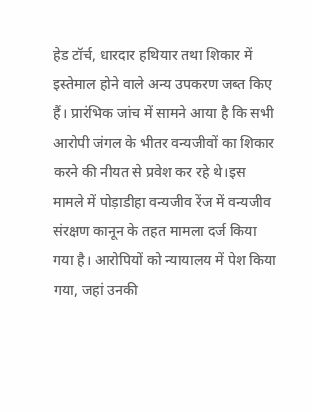हेड टॉर्च, धारदार हथियार तथा शिकार में इस्तेमाल होने वाले अन्य उपकरण जब्त किए हैं। प्रारंभिक जांच में सामने आया है कि सभी आरोपी जंगल के भीतर वन्यजीवों का शिकार करने की नीयत से प्रवेश कर रहे थे।इस मामले में पोड़ाडीहा वन्यजीव रेंज में वन्यजीव संरक्षण कानून के तहत मामला दर्ज किया गया है। आरोपियों को न्यायालय में पेश किया गया, जहां उनकी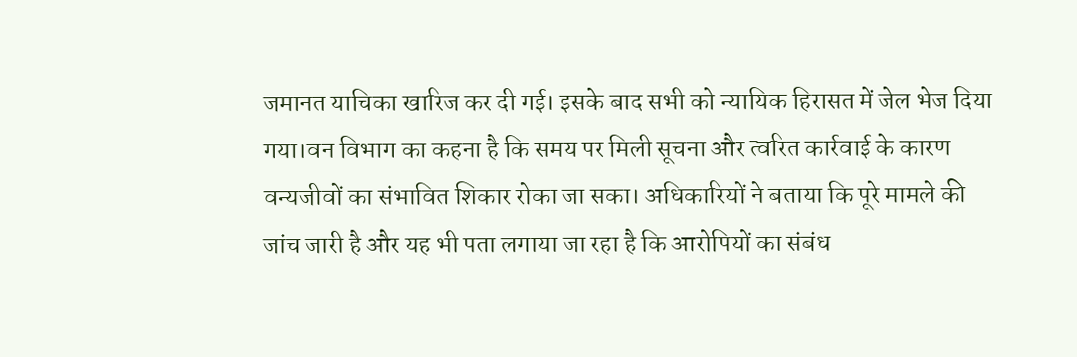जमानत याचिका खारिज कर दी गई। इसके बाद सभी को न्यायिक हिरासत में जेल भेज दिया गया।वन विभाग का कहना है कि समय पर मिली सूचना और त्वरित कार्रवाई के कारण वन्यजीवों का संभावित शिकार रोका जा सका। अधिकारियों ने बताया कि पूरे मामले की जांच जारी है और यह भी पता लगाया जा रहा है कि आरोपियों का संबंध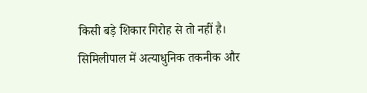किसी बड़े शिकार गिरोह से तो नहीं है। सिमिलीपाल में अत्याधुनिक तकनीक और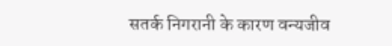सतर्क निगरानी के कारण वन्यजीव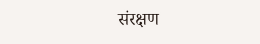संरक्षण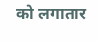को लगातार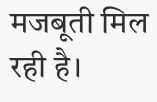मजबूती मिल रही है।